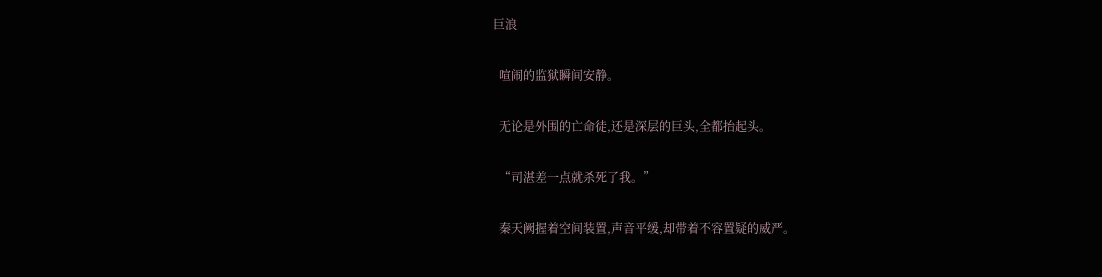巨浪

  喧闹的监狱瞬间安静。

  无论是外围的亡命徒,还是深层的巨头,全都抬起头。

  “司湛差一点就杀死了我。”

  秦天阙握着空间装置,声音平缓,却带着不容置疑的威严。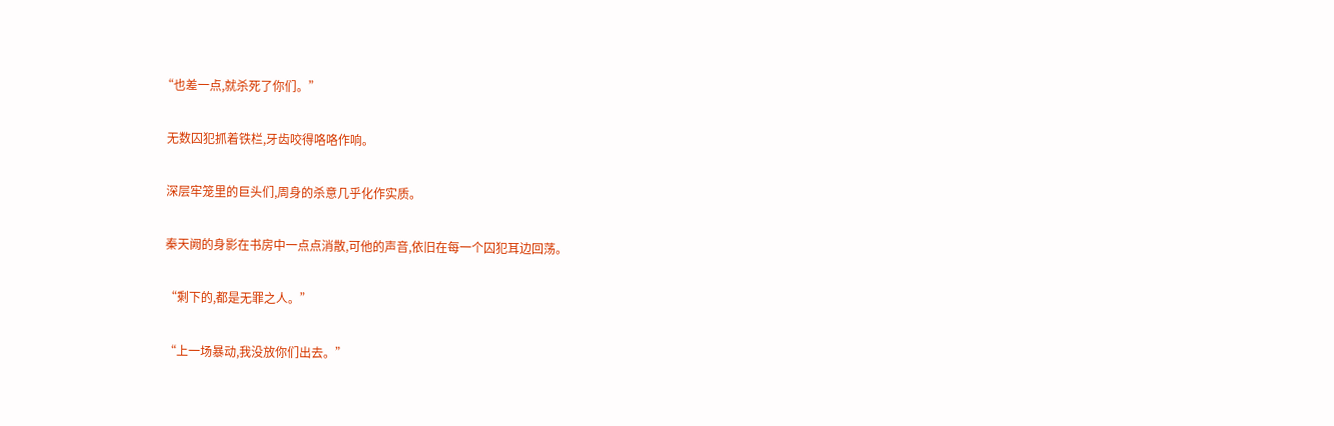“也差一点,就杀死了你们。”

  无数囚犯抓着铁栏,牙齿咬得咯咯作响。

  深层牢笼里的巨头们,周身的杀意几乎化作实质。

  秦天阙的身影在书房中一点点消散,可他的声音,依旧在每一个囚犯耳边回荡。

  “剩下的,都是无罪之人。”

  “上一场暴动,我没放你们出去。”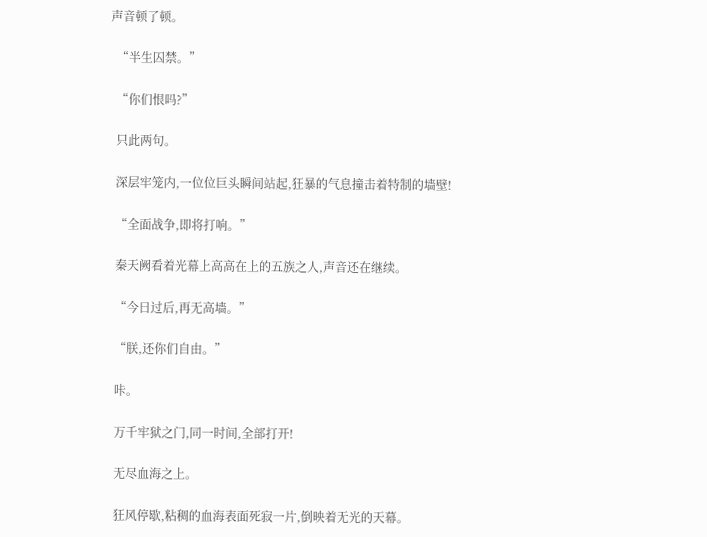声音顿了顿。

  “半生囚禁。”

  “你们恨吗?”

  只此两句。

  深层牢笼内,一位位巨头瞬间站起,狂暴的气息撞击着特制的墙壁!

  “全面战争,即将打响。”

  秦天阙看着光幕上高高在上的五族之人,声音还在继续。

  “今日过后,再无高墙。”

  “朕,还你们自由。”

  咔。

  万千牢狱之门,同一时间,全部打开!

  无尽血海之上。

  狂风停歇,粘稠的血海表面死寂一片,倒映着无光的天幕。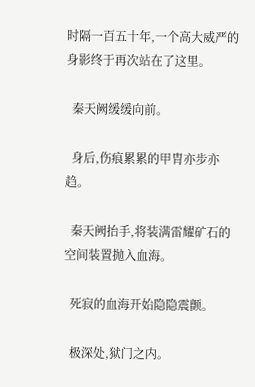时隔一百五十年,一个高大威严的身影终于再次站在了这里。

  秦天阙缓缓向前。

  身后,伤痕累累的甲胄亦步亦趋。

  秦天阙抬手,将装满雷耀矿石的空间装置抛入血海。

  死寂的血海开始隐隐震颤。

  极深处,狱门之内。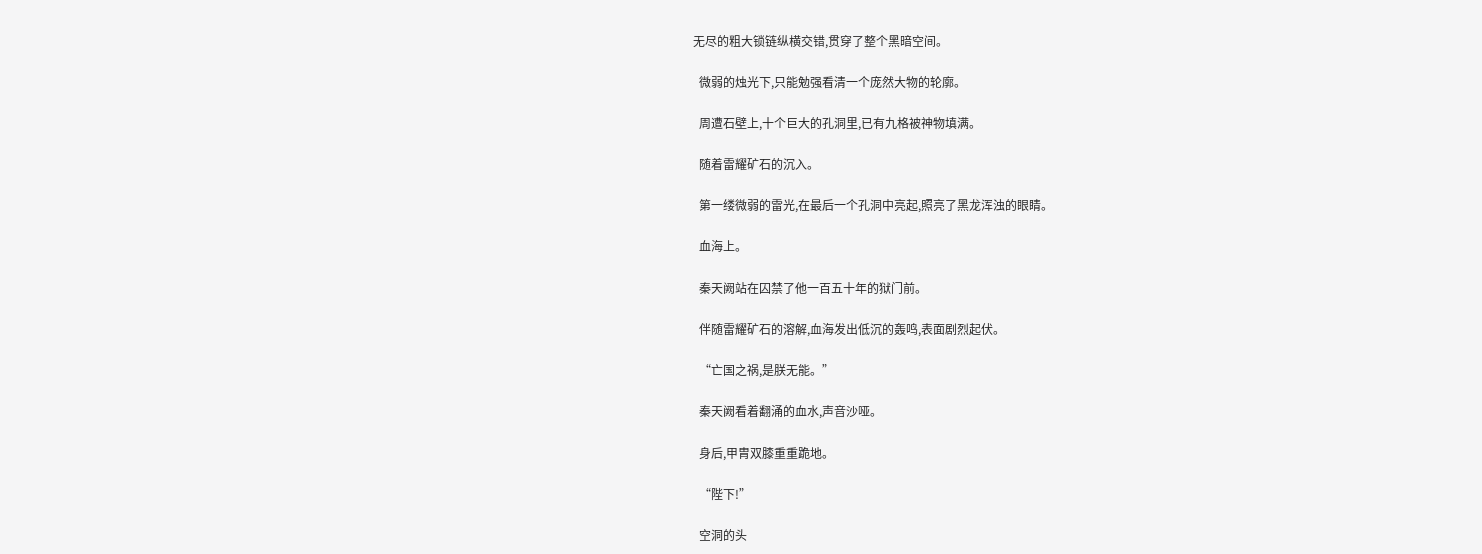无尽的粗大锁链纵横交错,贯穿了整个黑暗空间。

  微弱的烛光下,只能勉强看清一个庞然大物的轮廓。

  周遭石壁上,十个巨大的孔洞里,已有九格被神物填满。

  随着雷耀矿石的沉入。

  第一缕微弱的雷光,在最后一个孔洞中亮起,照亮了黑龙浑浊的眼睛。

  血海上。

  秦天阙站在囚禁了他一百五十年的狱门前。

  伴随雷耀矿石的溶解,血海发出低沉的轰鸣,表面剧烈起伏。

  “亡国之祸,是朕无能。”

  秦天阙看着翻涌的血水,声音沙哑。

  身后,甲胄双膝重重跪地。

  “陛下!”

  空洞的头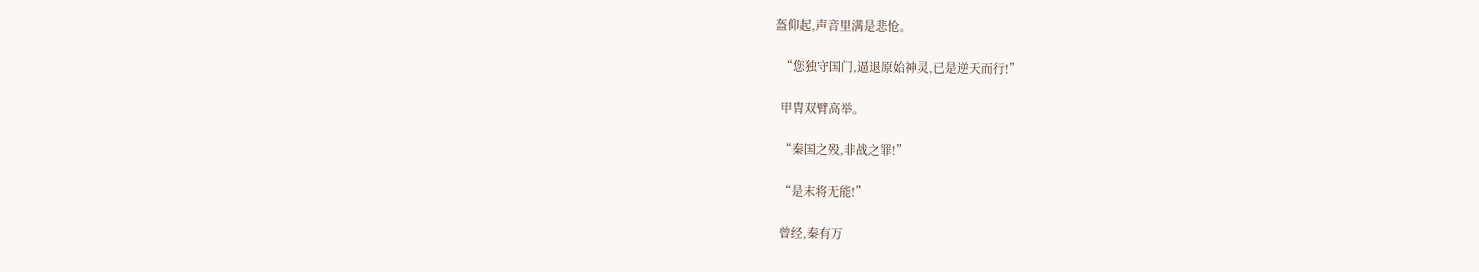盔仰起,声音里满是悲怆。

  “您独守国门,逼退原始神灵,已是逆天而行!”

  甲胄双臂高举。

  “秦国之殁,非战之罪!”

  “是末将无能!”

  曾经,秦有万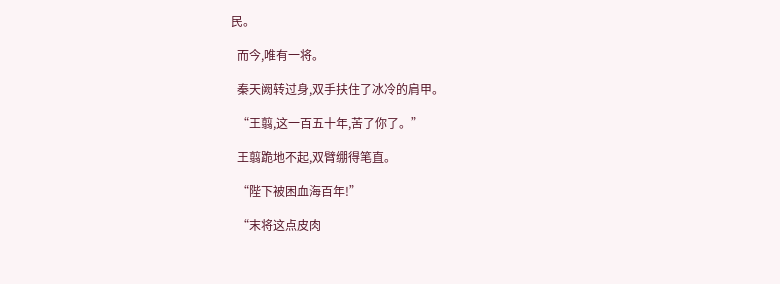民。

  而今,唯有一将。

  秦天阙转过身,双手扶住了冰冷的肩甲。

  “王翦,这一百五十年,苦了你了。”

  王翦跪地不起,双臂绷得笔直。

  “陛下被困血海百年!”

  “末将这点皮肉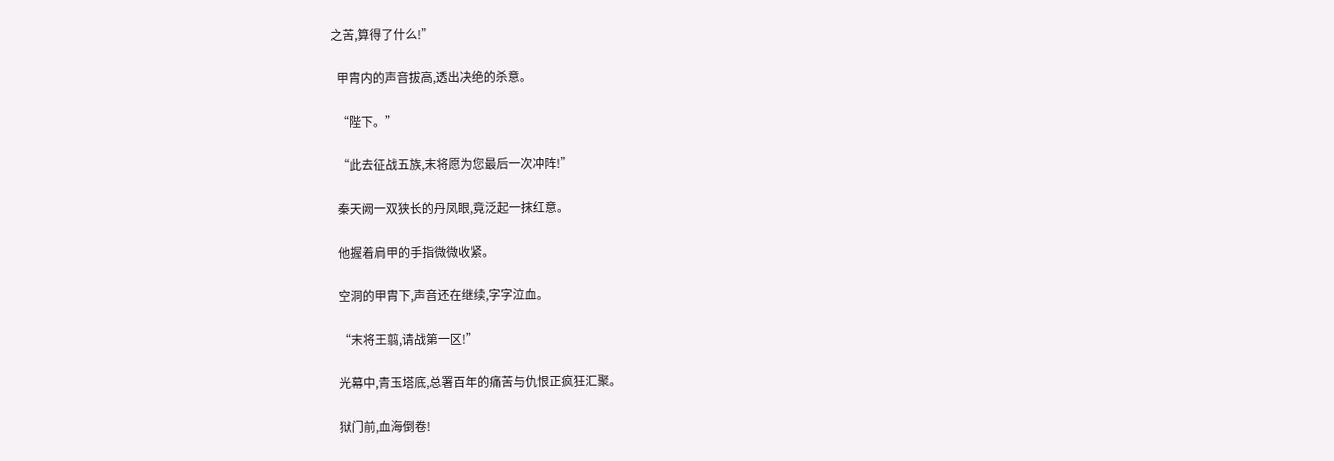之苦,算得了什么!”

  甲胄内的声音拔高,透出决绝的杀意。

  “陛下。”

  “此去征战五族,末将愿为您最后一次冲阵!”

  秦天阙一双狭长的丹凤眼,竟泛起一抹红意。

  他握着肩甲的手指微微收紧。

  空洞的甲胄下,声音还在继续,字字泣血。

  “末将王翦,请战第一区!”

  光幕中,青玉塔底,总署百年的痛苦与仇恨正疯狂汇聚。

  狱门前,血海倒卷!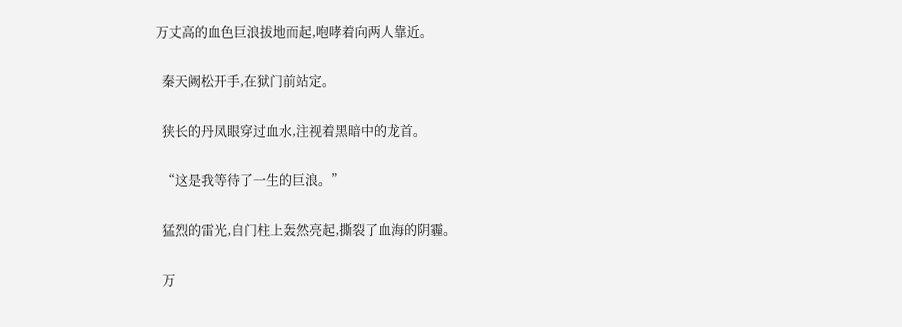万丈高的血色巨浪拔地而起,咆哮着向两人靠近。

  秦天阙松开手,在狱门前站定。

  狭长的丹凤眼穿过血水,注视着黑暗中的龙首。

  “这是我等待了一生的巨浪。”

  猛烈的雷光,自门柱上轰然亮起,撕裂了血海的阴霾。

  万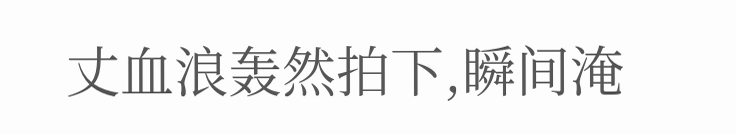丈血浪轰然拍下,瞬间淹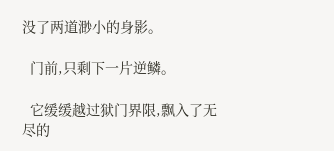没了两道渺小的身影。

  门前,只剩下一片逆鳞。

  它缓缓越过狱门界限,飘入了无尽的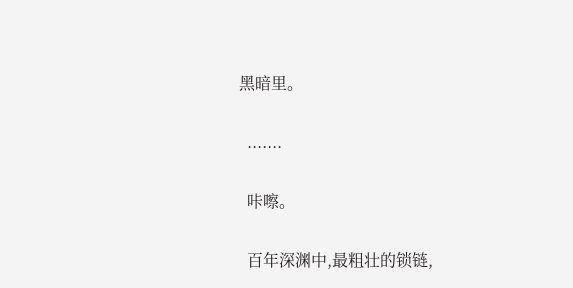黑暗里。

  .......

  咔嚓。

  百年深渊中,最粗壮的锁链,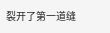裂开了第一道缝